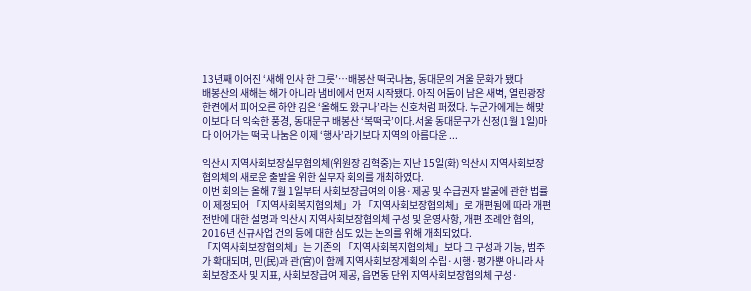13년째 이어진 ‘새해 인사 한 그릇’…배봉산 떡국나눔, 동대문의 겨울 문화가 됐다
배봉산의 새해는 해가 아니라 냄비에서 먼저 시작됐다. 아직 어둠이 남은 새벽, 열린광장 한켠에서 피어오른 하얀 김은 ‘올해도 왔구나’라는 신호처럼 퍼졌다. 누군가에게는 해맞이보다 더 익숙한 풍경, 동대문구 배봉산 ‘복떡국’이다.서울 동대문구가 신정(1월 1일)마다 이어가는 떡국 나눔은 이제 ‘행사’라기보다 지역의 아름다운 ...

익산시 지역사회보장실무협의체(위원장 김혁중)는 지난 15일(화) 익산시 지역사회보장협의체의 새로운 출발을 위한 실무자 회의를 개최하였다.
이번 회의는 올해 7월 1일부터 사회보장급여의 이용·제공 및 수급권자 발굴에 관한 법률이 제정되어 「지역사회복지협의체」가 「지역사회보장협의체」로 개편됨에 따라 개편 전반에 대한 설명과 익산시 지역사회보장협의체 구성 및 운영사항, 개편 조례안 협의, 2016년 신규사업 건의 등에 대한 심도 있는 논의를 위해 개최되었다.
「지역사회보장협의체」는 기존의 「지역사회복지협의체」보다 그 구성과 기능, 범주가 확대되며, 민(民)과 관(官)이 함께 지역사회보장계획의 수립·시행·평가뿐 아니라 사회보장조사 및 지표, 사회보장급여 제공, 읍면동 단위 지역사회보장협의체 구성·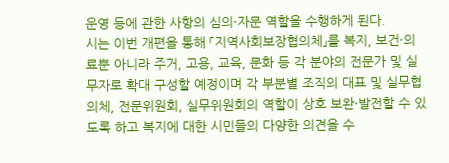운영 등에 관한 사항의 심의·자문 역할을 수행하게 된다.
시는 이번 개편을 통해 「지역사회보장협의체」를 복지, 보건·의료뿐 아니라 주거, 고용, 교육, 문화 등 각 분야의 전문가 및 실무자로 확대 구성할 예정이며 각 부분별 조직의 대표 및 실무협의체, 전문위원회, 실무위원회의 역할이 상호 보완·발전할 수 있도록 하고 복지에 대한 시민들의 다양한 의견을 수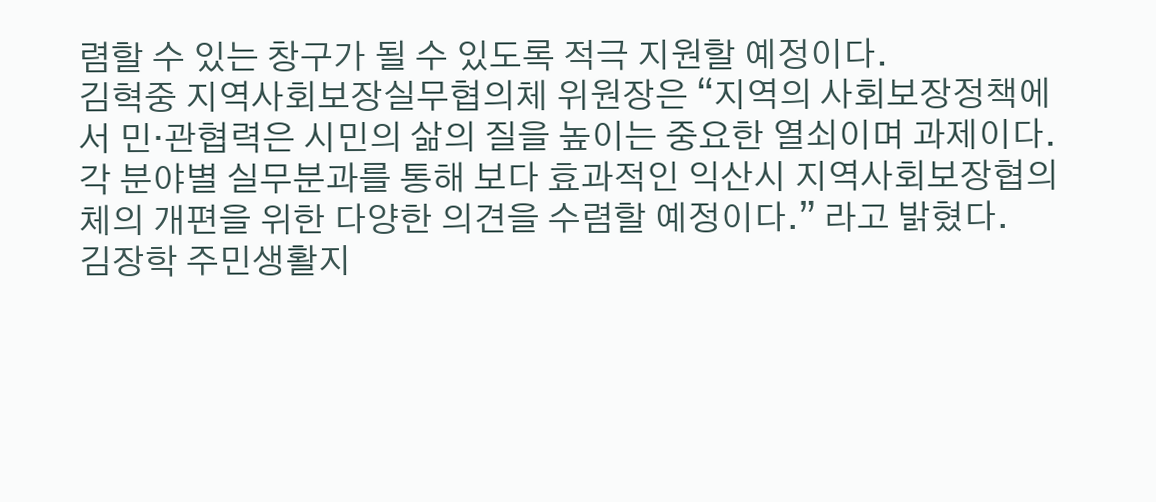렴할 수 있는 창구가 될 수 있도록 적극 지원할 예정이다.
김혁중 지역사회보장실무협의체 위원장은 “지역의 사회보장정책에서 민·관협력은 시민의 삶의 질을 높이는 중요한 열쇠이며 과제이다. 각 분야별 실무분과를 통해 보다 효과적인 익산시 지역사회보장협의체의 개편을 위한 다양한 의견을 수렴할 예정이다.” 라고 밝혔다.
김장학 주민생활지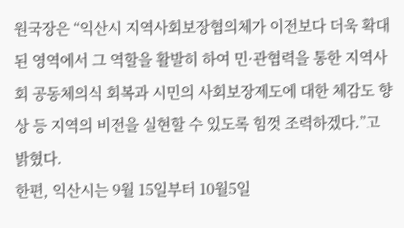원국장은 “익산시 지역사회보장협의체가 이전보다 더욱 확대된 영역에서 그 역할을 활발히 하여 민·관협력을 통한 지역사회 공동체의식 회복과 시민의 사회보장제도에 대한 체감도 향상 등 지역의 비전을 실현할 수 있도록 힘껏 조력하겠다.”고 밝혔다.
한편, 익산시는 9월 15일부터 10월5일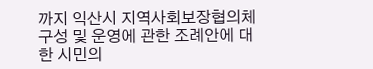까지 익산시 지역사회보장협의체 구성 및 운영에 관한 조례안에 대한 시민의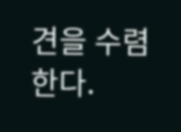견을 수렴한다.